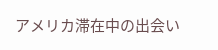アメリカ滞在中の出会い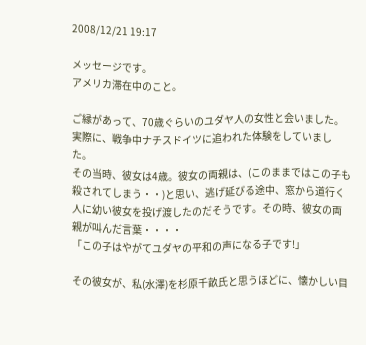2008/12/21 19:17

メッセージです。
アメリカ滞在中のこと。

ご縁があって、70歳ぐらいのユダヤ人の女性と会いました。
実際に、戦争中ナチスドイツに追われた体験をしていました。
その当時、彼女は4歳。彼女の両親は、(このままではこの子も殺されてしまう・・)と思い、逃げ延びる途中、窓から道行く人に幼い彼女を投げ渡したのだそうです。その時、彼女の両親が叫んだ言葉・・・・
「この子はやがてユダヤの平和の声になる子です!」

その彼女が、私(水澤)を杉原千畝氏と思うほどに、懐かしい目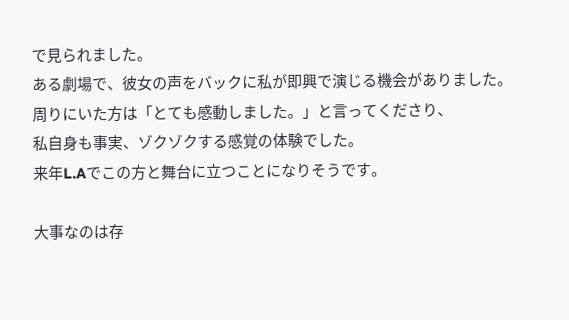で見られました。
ある劇場で、彼女の声をバックに私が即興で演じる機会がありました。
周りにいた方は「とても感動しました。」と言ってくださり、
私自身も事実、ゾクゾクする感覚の体験でした。
来年L.Aでこの方と舞台に立つことになりそうです。

大事なのは存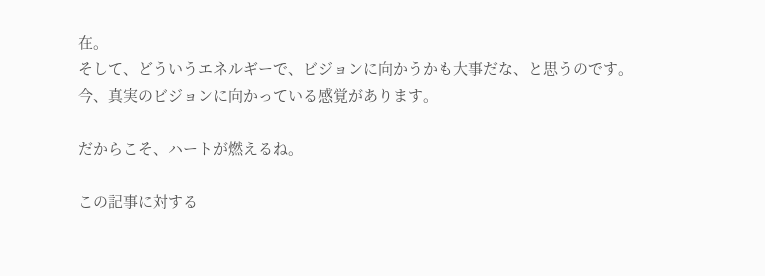在。
そして、どういうエネルギーで、ビジョンに向かうかも大事だな、と思うのです。
今、真実のビジョンに向かっている感覚があります。

だからこそ、ハートが燃えるね。

この記事に対する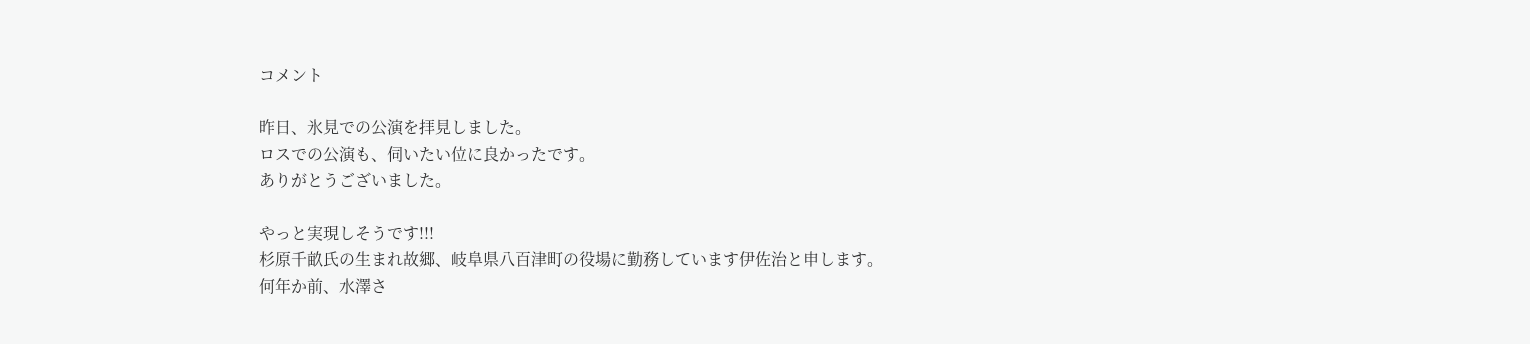コメント

昨日、氷見での公演を拝見しました。
ロスでの公演も、伺いたい位に良かったです。
ありがとうございました。

やっと実現しそうです!!!
杉原千畝氏の生まれ故郷、岐阜県八百津町の役場に勤務しています伊佐治と申します。
何年か前、水澤さ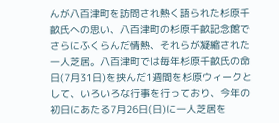んが八百津町を訪問され熱く語られた杉原千畝氏への思い、八百津町の杉原千畝記念館でさらにふくらんだ情熱、それらが凝縮された一人芝居。八百津町では毎年杉原千畝氏の命日(7月31日)を挟んだ1週間を杉原ウィークとして、いろいろな行事を行っており、今年の初日にあたる7月26日(日)に一人芝居を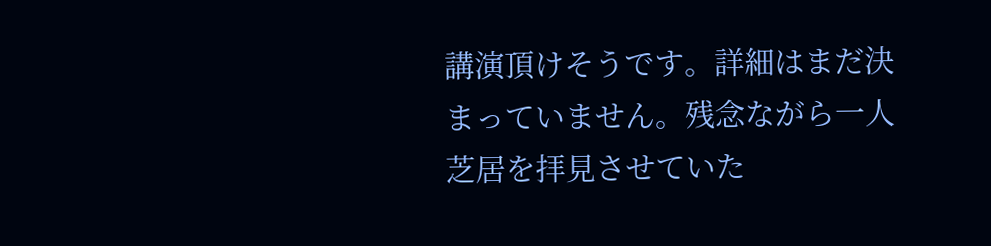講演頂けそうです。詳細はまだ決まっていません。残念ながら一人芝居を拝見させていた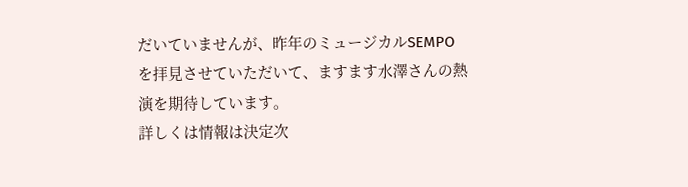だいていませんが、昨年のミュージカルSEMPOを拝見させていただいて、ますます水澤さんの熱演を期待しています。
詳しくは情報は決定次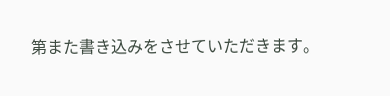第また書き込みをさせていただきます。